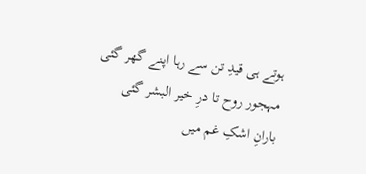ہوتے ہی قیدِ تن سے رہا اپنے گھر گئی
مہجور روح تا درِ خیر البشر گئی
بارانِ اشکِ غم میں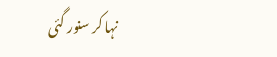نہا کر سنور گئی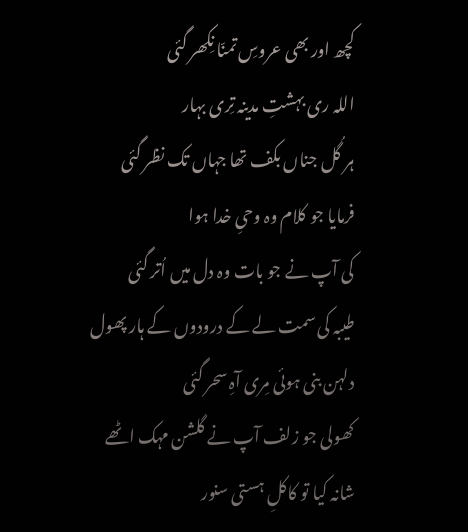کچھ اور بھی عروسِ تمنّا نِکھر گئی
اللہ ری بہشتِ مدینہ تِری بہار
ہر گُل جناں بکف تھا جہاں تک نظر گئی
فرمایا جو کلام وہ وحیِ خدا ہوا
کی آپ نے جو بات وہ دل میں اُتر گئی
طیبہ کی سمت لے کے درودوں کے ہار پھول
دلہن بنی ہوئی مِری آہِ سحر گئی
کھولی جو زلف آپ نے گلشن مہک اٹھے
شانہ کیا تو کاکلِ ہستی سنور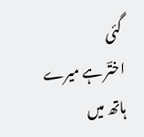گئی
اختؔر ہے میرے ہاتھ میں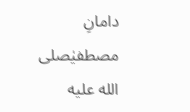دامانِ مصطفیٰصلى الله عليه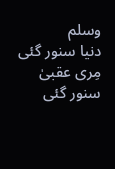وسلم
دنیا سنور گئی مِری عقبیٰ سنور گئی